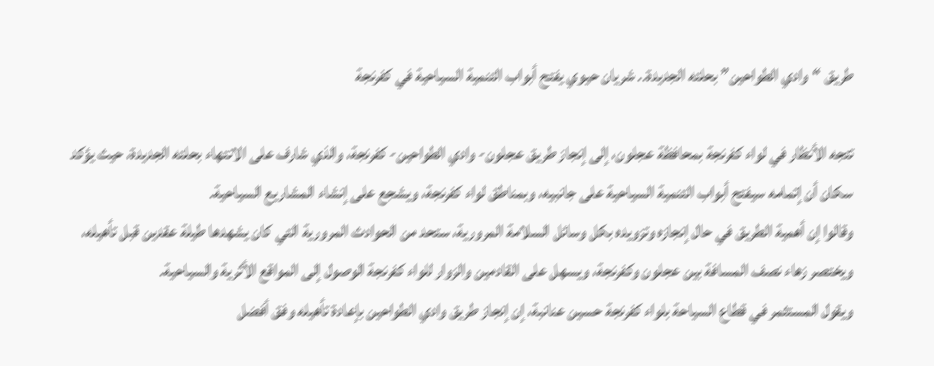طريق “وادي الطواحين” بحلته الجديدة.. شريان حيوي يفتح أبواب التنمية السياحية في كفرنجة

تتجه الأنظار في لواء كفرنجة بمحافظة عجلون، إلى إنجاز طريق عجلون- وادي الطواحين- كفرنجة، والذي شارف على الانتهاء بحلته الجديدة، حيث يؤكد سكان أن إتمامه سيفتح أبواب التنمية السياحية على جانبيه، وبمناطق لواء كفرنجة، ويشجع على إنشاء المشاريع السياحية.
وقالوا إن أهمية الطريق في حال إنجازه وتزويده بكل وسائل السلامة المرورية، ستحد من الحوادث المرورية التي كان يشهدها طيلة عقدين قبل تأهيله، ويختصر زهاء نصف المسافة بين عجلون وكفرنجة، ويسهل على القادمين والزوار للواء كفرنجة الوصول إلى المواقع الأثرية والسياحية.
ويقول المستثمر في قطاع السياحة بلواء كفرنجة حسين عنانبة، إن إنجاز طريق وادي الطواحين بإعادة تأهيله وفق أفضل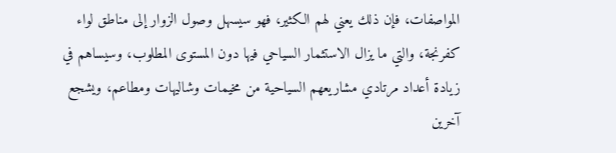المواصفات، فإن ذلك يعني لهم الكثير، فهو سيسهل وصول الزوار إلى مناطق لواء كفرنجة، والتي ما يزال الاستثمار السياحي فيها دون المستوى المطلوب، وسيساهم في زيادة أعداد مرتادي مشاريعهم السياحية من مخيمات وشاليهات ومطاعم، ويشجع آخرين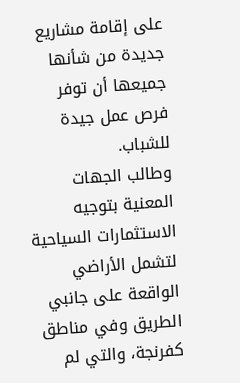على إقامة مشاريع جديدة من شأنها جميعها أن توفر فرص عمل جيدة للشباب.
وطالب الجهات المعنية بتوجيه الاستثمارات السياحية لتشمل الأراضي الواقعة على جانبي الطريق وفي مناطق كفرنجة، والتي لم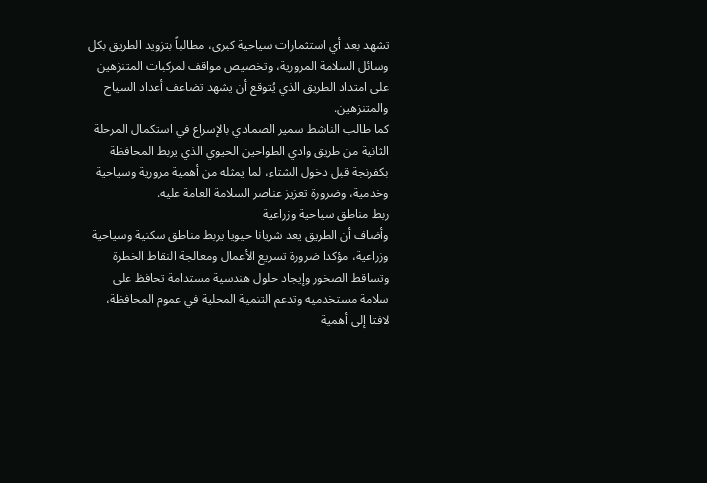تشهد بعد أي استثمارات سياحية كبرى، مطالباً بتزويد الطريق بكل وسائل السلامة المرورية، وتخصيص مواقف لمركبات المتنزهين على امتداد الطريق الذي يُتوقع أن يشهد تضاعف أعداد السياح والمتنزهين.
كما طالب الناشط سمير الصمادي بالإسراع في استكمال المرحلة الثانية من طريق وادي الطواحين الحيوي الذي يربط المحافظة بكفرنجة قبل دخول الشتاء، لما يمثله من أهمية مرورية وسياحية وخدمية، وضرورة تعزيز عناصر السلامة العامة عليه.
ربط مناطق سياحية وزراعية
وأضاف أن الطريق يعد شريانا حيويا يربط مناطق سكنية وسياحية وزراعية، مؤكدا ضرورة تسريع الأعمال ومعالجة النقاط الخطرة وتساقط الصخور وإيجاد حلول هندسية مستدامة تحافظ على سلامة مستخدميه وتدعم التنمية المحلية في عموم المحافظة، لافتا إلى أهمية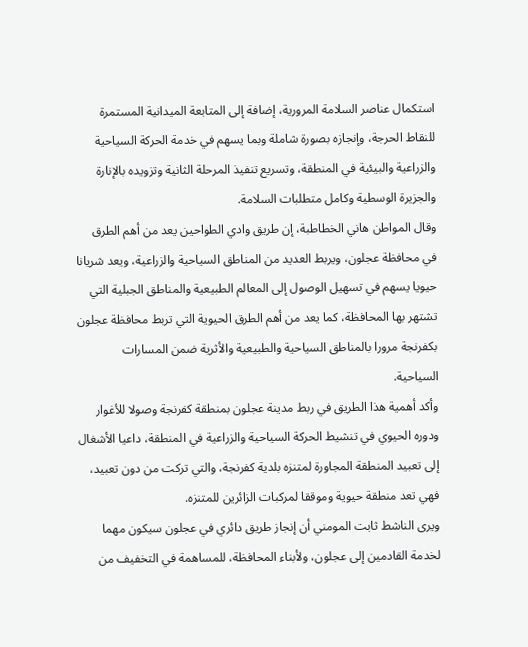استكمال عناصر السلامة المرورية، إضافة إلى المتابعة الميدانية المستمرة للنقاط الحرجة، وإنجازه بصورة شاملة وبما يسهم في خدمة الحركة السياحية والزراعية والبيئية في المنطقة، وتسريع تنفيذ المرحلة الثانية وتزويده بالإنارة والجزيرة الوسطية وكامل متطلبات السلامة.
وقال المواطن هاني الخطاطبة، إن طريق وادي الطواحين يعد من أهم الطرق في محافظة عجلون، ويربط العديد من المناطق السياحية والزراعية، ويعد شريانا حيويا يسهم في تسهيل الوصول إلى المعالم الطبيعية والمناطق الجبلية التي تشتهر بها المحافظة، كما يعد من أهم الطرق الحيوية التي تربط محافظة عجلون بكفرنجة مرورا بالمناطق السياحية والطبيعية والأثرية ضمن المسارات السياحية.
وأكد أهمية هذا الطريق في ربط مدينة عجلون بمنطقة كفرنجة وصولا للأغوار ودوره الحيوي في تنشيط الحركة السياحية والزراعية في المنطقة، داعيا الأشغال إلى تعبيد المنطقة المجاورة لمتنزه بلدية كفرنجة، والتي تركت من دون تعبيد، فهي تعد منطقة حيوية وموققا لمركبات الزائرين للمتنزه.
ويرى الناشط ثابت المومني أن إنجاز طريق دائري في عجلون سيكون مهما لخدمة القادمين إلى عجلون، ولأبناء المحافظة، للمساهمة في التخفيف من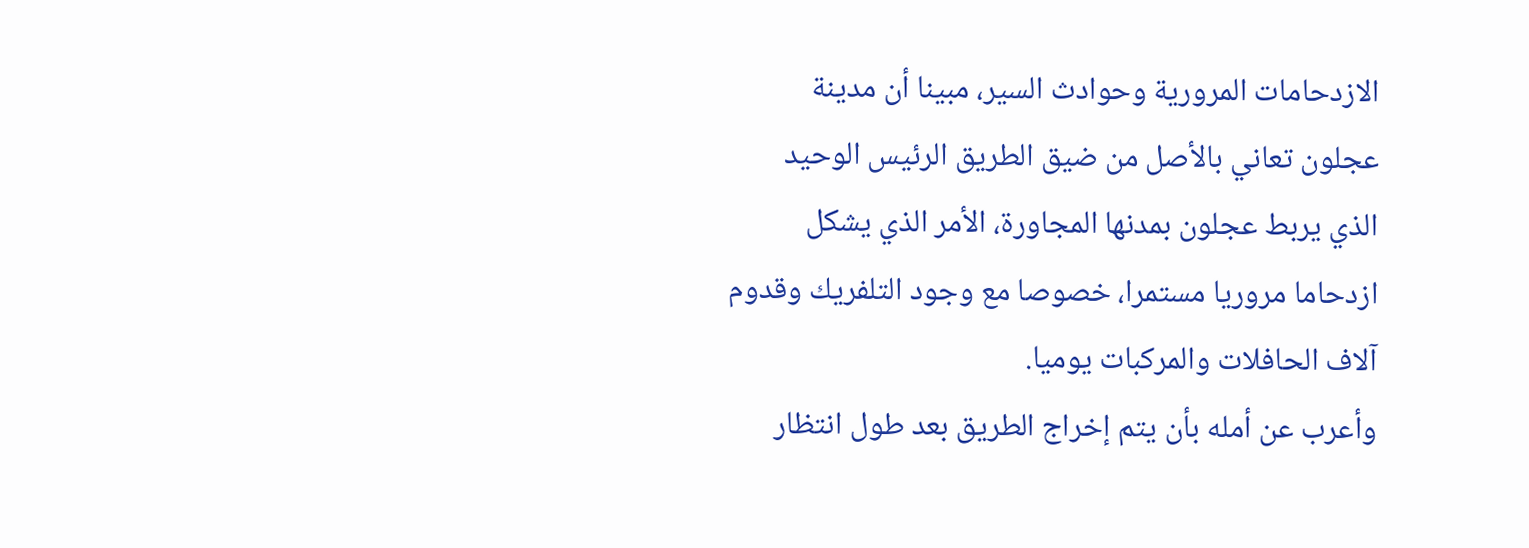الازدحامات المرورية وحوادث السير، مبينا أن مدينة عجلون تعاني بالأصل من ضيق الطريق الرئيس الوحيد الذي يربط عجلون بمدنها المجاورة، الأمر الذي يشكل ازدحاما مروريا مستمرا، خصوصا مع وجود التلفريك وقدوم آلاف الحافلات والمركبات يوميا.
وأعرب عن أمله بأن يتم إخراج الطريق بعد طول انتظار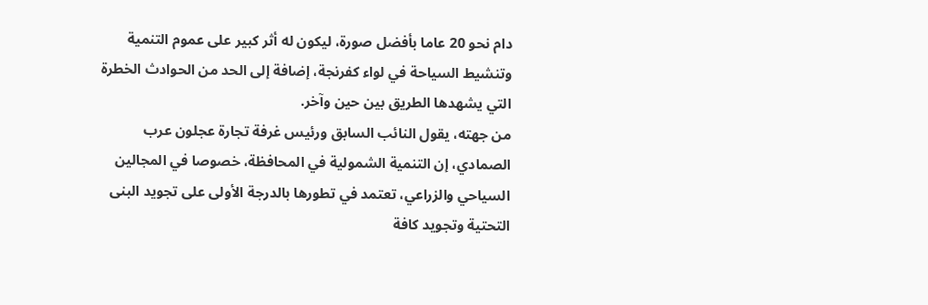دام نحو 20 عاما بأفضل صورة، ليكون له أثر كبير على عموم التنمية وتنشيط السياحة في لواء كفرنجة، إضافة إلى الحد من الحوادث الخطرة التي يشهدها الطريق بين حين وآخر.
من جهته، يقول النائب السابق ورئيس غرفة تجارة عجلون عرب الصمادي، إن التنمية الشمولية في المحافظة، خصوصا في المجالين السياحي والزراعي، تعتمد في تطورها بالدرجة الأولى على تجويد البنى التحتية وتجويد كافة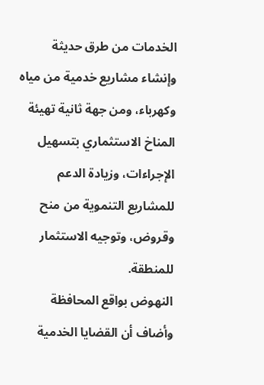الخدمات من طرق حديثة وإنشاء مشاريع خدمية من مياه وكهرباء، ومن جهة ثانية تهيئة المناخ الاستثماري بتسهيل الإجراءات، وزيادة الدعم للمشاريع التنموية من منح وقروض، وتوجيه الاستثمار للمنطقة.
النهوض بواقع المحافظة
وأضاف أن القضايا الخدمية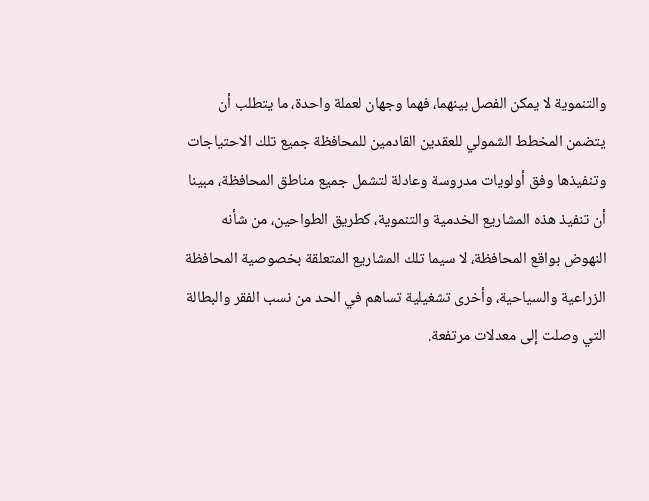والتنموية لا يمكن الفصل بينهما، فهما وجهان لعملة واحدة، ما يتطلب أن يتضمن المخطط الشمولي للعقدين القادمين للمحافظة جميع تلك الاحتياجات وتنفيذها وفق أولويات مدروسة وعادلة لتشمل جميع مناطق المحافظة، مبينا أن تنفيذ هذه المشاريع الخدمية والتنموية، كطريق الطواحين، من شأنه النهوض بواقع المحافظة، لا سيما تلك المشاريع المتعلقة بخصوصية المحافظة الزراعية والسياحية، وأخرى تشغيلية تساهم في الحد من نسب الفقر والبطالة التي وصلت إلى معدلات مرتفعة.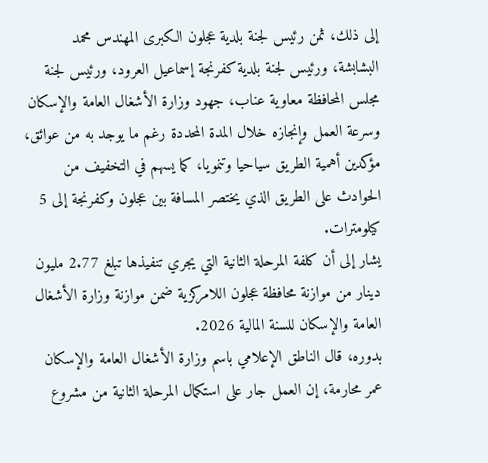إلى ذلك، ثمن رئيس لجنة بلدية عجلون الكبرى المهندس محمد البشابشة، ورئيس لجنة بلدية كفرنجة إسماعيل العرود، ورئيس لجنة مجلس المحافظة معاوية عناب، جهود وزارة الأشغال العامة والإسكان وسرعة العمل وإنجازه خلال المدة المحددة رغم ما يوجد به من عوائق، مؤكدين أهمية الطريق سياحيا وتنمويا، كما يسهم في التخفيف من الحوادث على الطريق الذي يختصر المسافة بين عجلون وكفرنجة إلى 5 كيلومترات.
يشار إلى أن كلفة المرحلة الثانية التي يجري تنفيذها تبلغ 2.77 مليون دينار من موازنة محافظة عجلون اللامركزية ضمن موازنة وزارة الأشغال العامة والإسكان للسنة المالية 2026.
بدوره، قال الناطق الإعلامي باسم وزارة الأشغال العامة والإسكان عمر محارمة، إن العمل جار على استكمال المرحلة الثانية من مشروع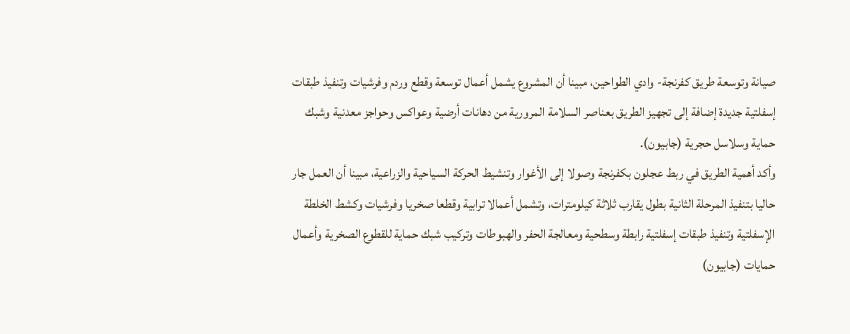صيانة وتوسعة طريق كفرنجة- وادي الطواحين، مبينا أن المشروع يشمل أعمال توسعة وقطع وردم وفرشيات وتنفيذ طبقات إسفلتية جديدة إضافة إلى تجهيز الطريق بعناصر السلامة المرورية من دهانات أرضية وعواكس وحواجز معدنية وشبك حماية وسلاسل حجرية (جابيون).
وأكد أهمية الطريق في ربط عجلون بكفرنجة وصولا إلى الأغوار وتنشيط الحركة السياحية والزراعية، مبينا أن العمل جار حاليا بتنفيذ المرحلة الثانية بطول يقارب ثلاثة كيلومترات، وتشمل أعمالا ترابية وقطعا صخريا وفرشيات وكشط الخلطة الإسفلتية وتنفيذ طبقات إسفلتية رابطة وسطحية ومعالجة الحفر والهبوطات وتركيب شبك حماية للقطوع الصخرية وأعمال حمايات (جابيون)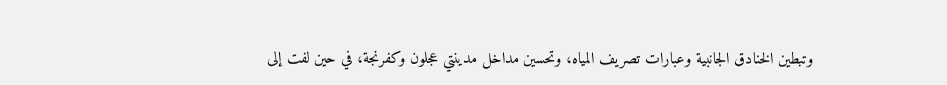وتبطين الخنادق الجانبية وعبارات تصريف المياه، وتحسين مداخل مدينتي عجلون وكفرنجة، في حين لفت إلى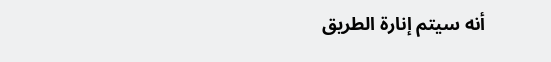أنه سيتم إنارة الطريق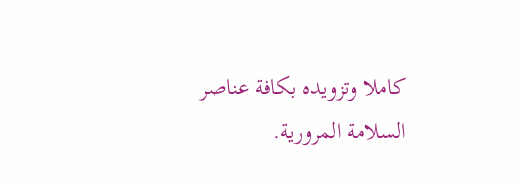كاملا وتزويده بكافة عناصر السلامة المرورية.